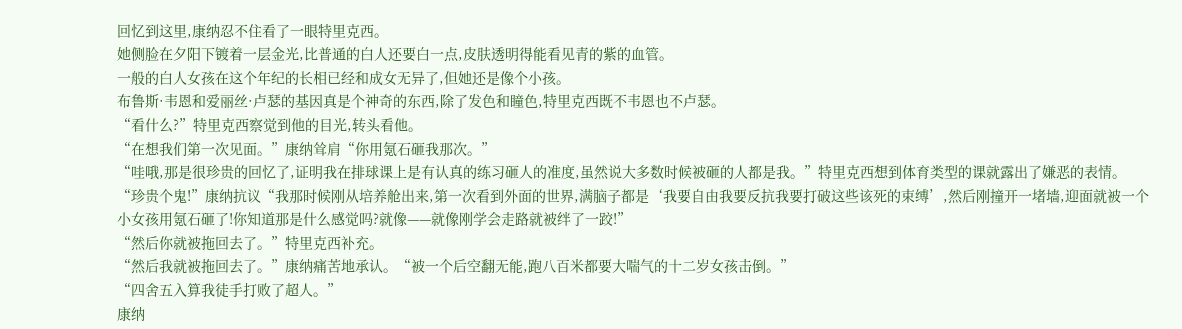回忆到这里,康纳忍不住看了一眼特里克西。
她侧脸在夕阳下镀着一层金光,比普通的白人还要白一点,皮肤透明得能看见青的紫的血管。
一般的白人女孩在这个年纪的长相已经和成女无异了,但她还是像个小孩。
布鲁斯·韦恩和爱丽丝·卢瑟的基因真是个神奇的东西,除了发色和瞳色,特里克西既不韦恩也不卢瑟。
“看什么?”特里克西察觉到他的目光,转头看他。
“在想我们第一次见面。”康纳耸肩“你用氪石砸我那次。”
“哇哦,那是很珍贵的回忆了,证明我在排球课上是有认真的练习砸人的准度,虽然说大多数时候被砸的人都是我。”特里克西想到体育类型的课就露出了嫌恶的表情。
“珍贵个鬼!”康纳抗议“我那时候刚从培养舱出来,第一次看到外面的世界,满脑子都是‘我要自由我要反抗我要打破这些该死的束缚’,然后刚撞开一堵墙,迎面就被一个小女孩用氪石砸了!你知道那是什么感觉吗?就像——就像刚学会走路就被绊了一跤!”
“然后你就被拖回去了。”特里克西补充。
“然后我就被拖回去了。”康纳痛苦地承认。“被一个后空翻无能,跑八百米都要大喘气的十二岁女孩击倒。”
“四舍五入算我徒手打败了超人。”
康纳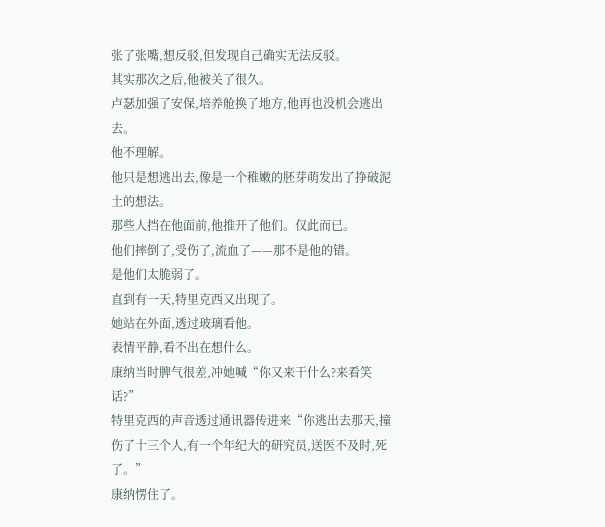张了张嘴,想反驳,但发现自己确实无法反驳。
其实那次之后,他被关了很久。
卢瑟加强了安保,培养舱换了地方,他再也没机会逃出去。
他不理解。
他只是想逃出去,像是一个稚嫩的胚芽萌发出了挣破泥土的想法。
那些人挡在他面前,他推开了他们。仅此而已。
他们摔倒了,受伤了,流血了——那不是他的错。
是他们太脆弱了。
直到有一天,特里克西又出现了。
她站在外面,透过玻璃看他。
表情平静,看不出在想什么。
康纳当时脾气很差,冲她喊“你又来干什么?来看笑话?”
特里克西的声音透过通讯器传进来“你逃出去那天,撞伤了十三个人,有一个年纪大的研究员,送医不及时,死了。”
康纳愣住了。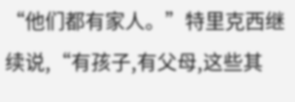“他们都有家人。”特里克西继续说,“有孩子,有父母,这些其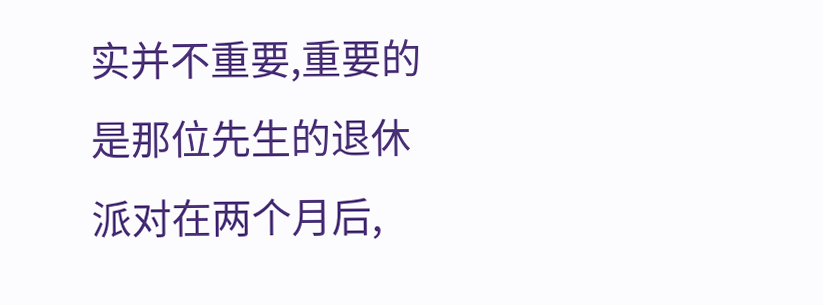实并不重要,重要的是那位先生的退休派对在两个月后,